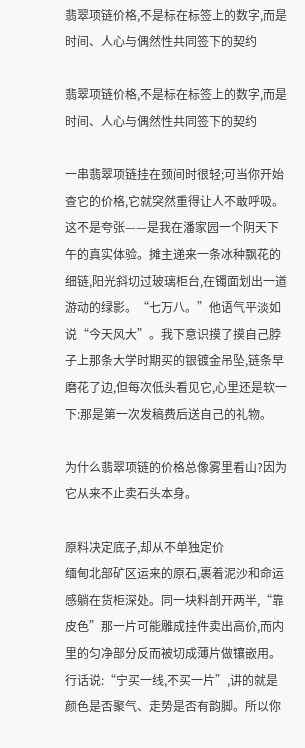翡翠项链价格,不是标在标签上的数字,而是时间、人心与偶然性共同签下的契约

翡翠项链价格,不是标在标签上的数字,而是时间、人心与偶然性共同签下的契约

一串翡翠项链挂在颈间时很轻;可当你开始查它的价格,它就突然重得让人不敢呼吸。
这不是夸张——是我在潘家园一个阴天下午的真实体验。摊主递来一条冰种飘花的细链,阳光斜切过玻璃柜台,在镯面划出一道游动的绿影。“七万八。”他语气平淡如说“今天风大”。我下意识摸了摸自己脖子上那条大学时期买的银镀金吊坠,链条早磨花了边,但每次低头看见它,心里还是软一下:那是第一次发稿费后送自己的礼物。

为什么翡翠项链的价格总像雾里看山?因为它从来不止卖石头本身。

原料决定底子,却从不单独定价
缅甸北部矿区运来的原石,裹着泥沙和命运感躺在货柜深处。同一块料剖开两半,“靠皮色”那一片可能雕成挂件卖出高价,而内里的匀净部分反而被切成薄片做镶嵌用。行话说:“宁买一线,不买一片”,讲的就是颜色是否聚气、走势是否有韵脚。所以你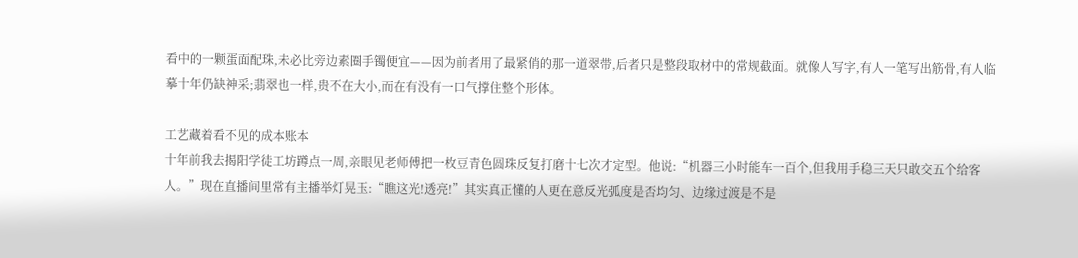看中的一颗蛋面配珠,未必比旁边素圈手镯便宜——因为前者用了最紧俏的那一道翠带,后者只是整段取材中的常规截面。就像人写字,有人一笔写出筋骨,有人临摹十年仍缺神采;翡翠也一样,贵不在大小,而在有没有一口气撑住整个形体。

工艺藏着看不见的成本账本
十年前我去揭阳学徒工坊蹲点一周,亲眼见老师傅把一枚豆青色圆珠反复打磨十七次才定型。他说:“机器三小时能车一百个,但我用手稳三天只敢交五个给客人。”现在直播间里常有主播举灯晃玉:“瞧这光!透亮!”其实真正懂的人更在意反光弧度是否均匀、边缘过渡是不是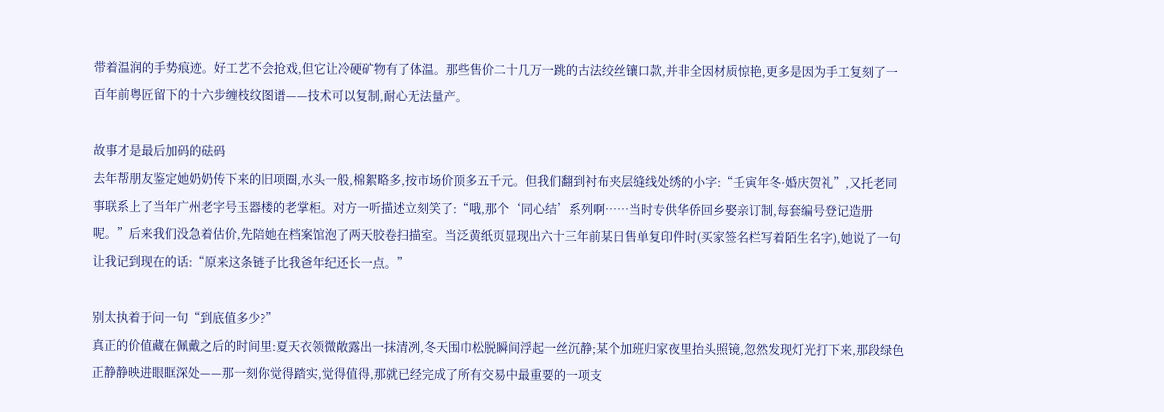带着温润的手势痕迹。好工艺不会抢戏,但它让冷硬矿物有了体温。那些售价二十几万一跳的古法绞丝镶口款,并非全因材质惊艳,更多是因为手工复刻了一百年前粤匠留下的十六步缠枝纹图谱——技术可以复制,耐心无法量产。

故事才是最后加码的砝码
去年帮朋友鉴定她奶奶传下来的旧项圈,水头一般,棉絮略多,按市场价顶多五千元。但我们翻到衬布夹层缝线处绣的小字:“壬寅年冬·婚庆贺礼”,又托老同事联系上了当年广州老字号玉器楼的老掌柜。对方一听描述立刻笑了:“哦,那个‘同心结’系列啊……当时专供华侨回乡娶亲订制,每套编号登记造册呢。”后来我们没急着估价,先陪她在档案馆泡了两天胶卷扫描室。当泛黄纸页显现出六十三年前某日售单复印件时(买家签名栏写着陌生名字),她说了一句让我记到现在的话:“原来这条链子比我爸年纪还长一点。”

别太执着于问一句“到底值多少?”
真正的价值藏在佩戴之后的时间里:夏天衣领微敞露出一抹清冽,冬天围巾松脱瞬间浮起一丝沉静;某个加班归家夜里抬头照镜,忽然发现灯光打下来,那段绿色正静静映进眼眶深处——那一刻你觉得踏实,觉得值得,那就已经完成了所有交易中最重要的一项支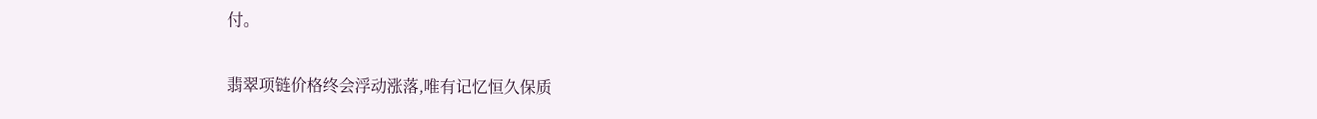付。

翡翠项链价格终会浮动涨落,唯有记忆恒久保质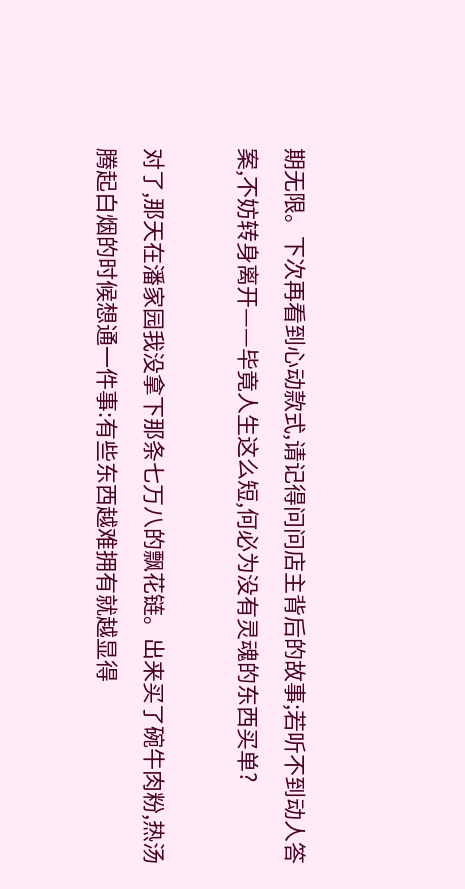期无限。下次再看到心动款式,请记得问问店主背后的故事;若听不到动人答案,不妨转身离开——毕竟人生这么短,何必为没有灵魂的东西买单?

对了,那天在潘家园我没拿下那条七万八的飘花链。出来买了碗牛肉粉,热汤腾起白烟的时候想通一件事:有些东西越难拥有就越显得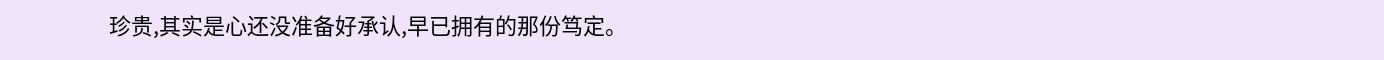珍贵,其实是心还没准备好承认,早已拥有的那份笃定。